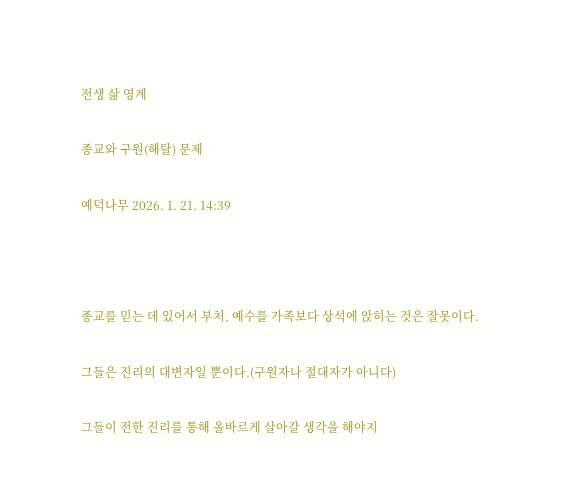전생 삶 영계

종교와 구원(해탈) 문제

예덕나무 2026. 1. 21. 14:39



종교를 믿는 데 있어서 부처, 예수를 가족보다 상석에 앉히는 것은 잘못이다.

그들은 진리의 대변자일 뿐이다.(구원자나 절대자가 아니다)

그들이 전한 진리를 통해 올바르게 살아갈 생각을 해야지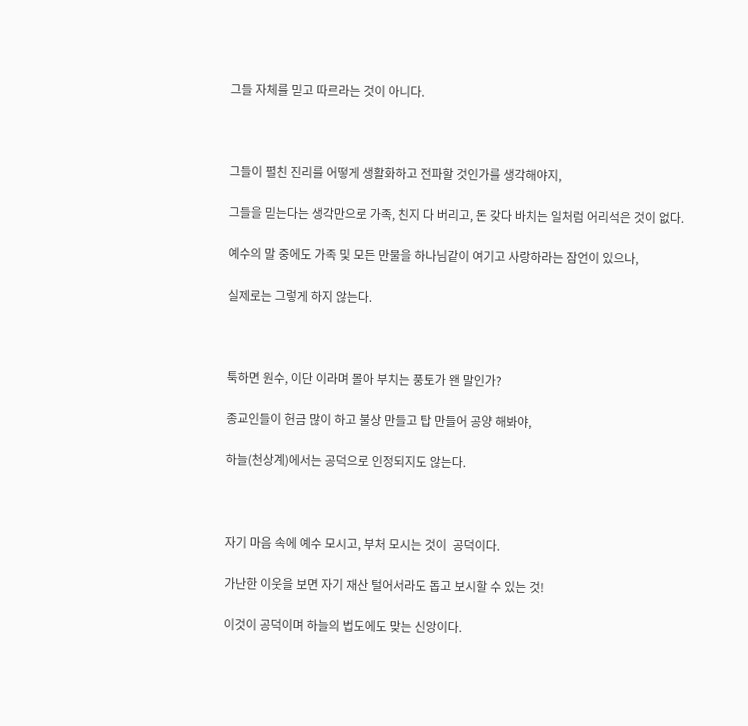그들 자체를 믿고 따르라는 것이 아니다.



그들이 펼친 진리를 어떻게 생활화하고 전파할 것인가를 생각해야지,

그들을 믿는다는 생각만으로 가족, 친지 다 버리고, 돈 갖다 바치는 일처럼 어리석은 것이 없다.

예수의 말 중에도 가족 및 모든 만물을 하나님같이 여기고 사랑하라는 잠언이 있으나,

실제로는 그렇게 하지 않는다.



툭하면 원수, 이단 이라며 몰아 부치는 풍토가 왠 말인가?

종교인들이 헌금 많이 하고 불상 만들고 탑 만들어 공양 해봐야,

하늘(천상계)에서는 공덕으로 인정되지도 않는다.



자기 마음 속에 예수 모시고, 부처 모시는 것이  공덕이다.

가난한 이웃을 보면 자기 재산 털어서라도 돕고 보시할 수 있는 것!

이것이 공덕이며 하늘의 법도에도 맞는 신앙이다.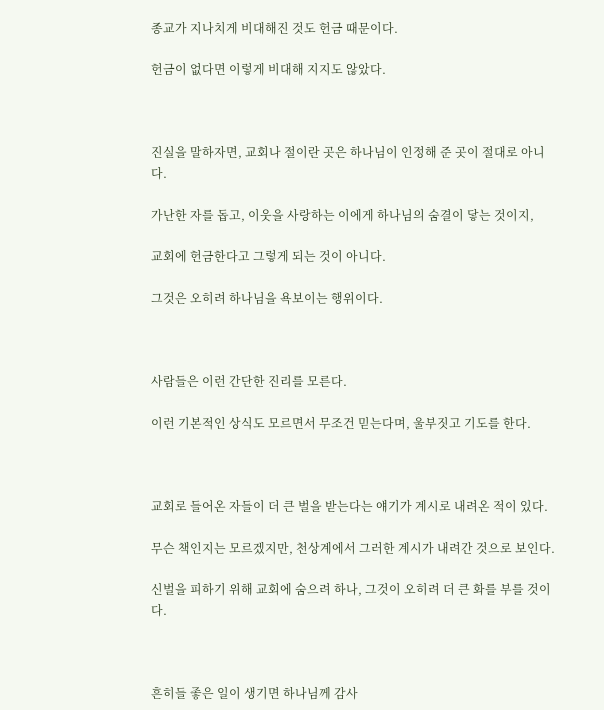종교가 지나치게 비대해진 것도 헌금 때문이다.

헌금이 없다면 이렇게 비대해 지지도 않았다.



진실을 말하자면, 교회나 절이란 곳은 하나님이 인정해 준 곳이 절대로 아니다.

가난한 자를 돕고, 이웃을 사랑하는 이에게 하나님의 숨결이 닿는 것이지,

교회에 헌금한다고 그렇게 되는 것이 아니다.

그것은 오히려 하나님을 욕보이는 행위이다.



사람들은 이런 간단한 진리를 모른다.

이런 기본적인 상식도 모르면서 무조건 믿는다며, 울부짓고 기도를 한다.



교회로 들어온 자들이 더 큰 벌을 받는다는 얘기가 계시로 내려온 적이 있다.

무슨 책인지는 모르겠지만, 천상계에서 그러한 계시가 내려간 것으로 보인다.

신벌을 피하기 위해 교회에 숨으려 하나, 그것이 오히려 더 큰 화를 부를 것이다.



흔히들 좋은 일이 생기면 하나님께 감사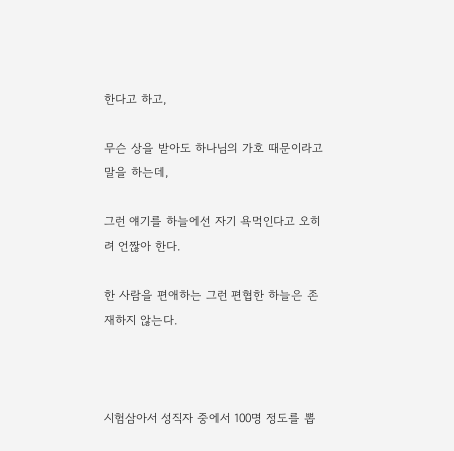한다고 하고,

무슨 상을 받아도 하나님의 가호 때문이라고 말을 하는데,

그런 얘기를 하늘에선 자기 욕먹인다고 오히려 언짢아 한다.

한 사람을 편애하는 그런 편협한 하늘은 존재하지 않는다.



시험삼아서 성직자 중에서 100명 정도를 뽑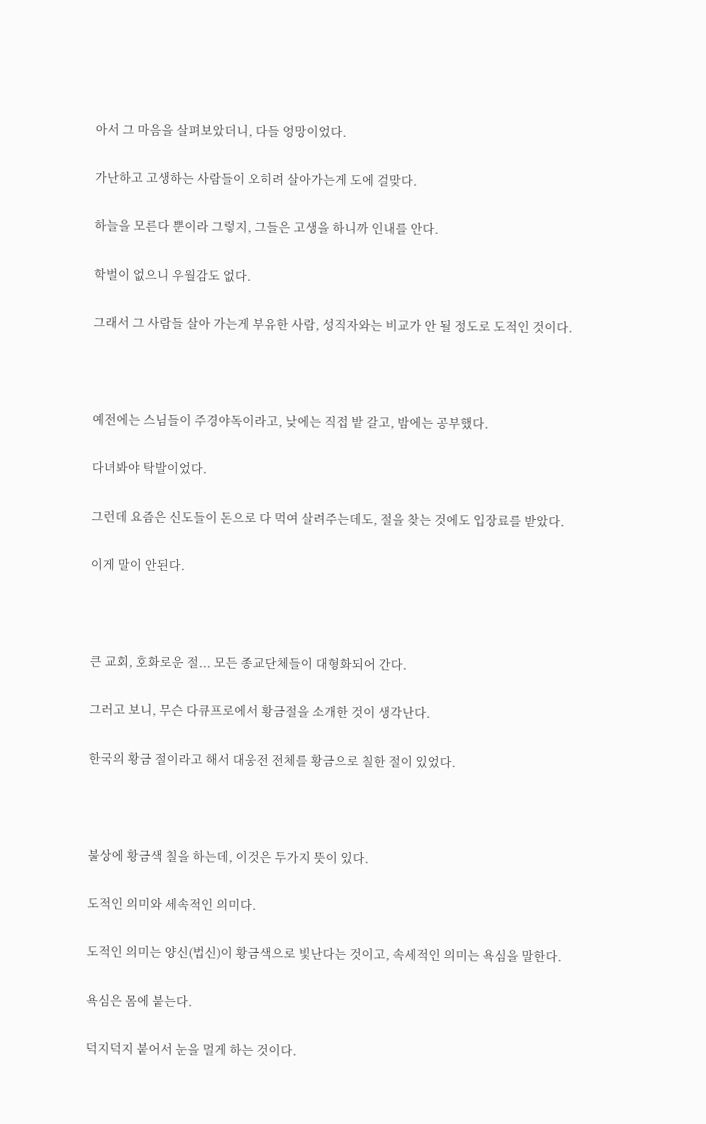아서 그 마음을 살펴보았더니, 다들 엉망이었다.

가난하고 고생하는 사람들이 오히려 살아가는게 도에 걸맞다.

하늘을 모른다 뿐이라 그렇지, 그들은 고생을 하니까 인내를 안다.

학벌이 없으니 우월감도 없다.

그래서 그 사람들 살아 가는게 부유한 사람, 성직자와는 비교가 안 될 정도로 도적인 것이다.



예전에는 스님들이 주경야독이라고, 낮에는 직접 밭 갈고, 밤에는 공부했다.

다녀봐야 탁발이었다.

그런데 요즘은 신도들이 돈으로 다 먹여 살려주는데도, 절을 찾는 것에도 입장료를 받았다.

이게 말이 안된다.



큰 교회, 호화로운 절... 모든 종교단체들이 대형화되어 간다.

그러고 보니, 무슨 다큐프로에서 황금절을 소개한 것이 생각난다.

한국의 황금 절이라고 해서 대웅전 전체를 황금으로 칠한 절이 있었다.



불상에 황금색 칠을 하는데, 이것은 두가지 뜻이 있다.

도적인 의미와 세속적인 의미다.

도적인 의미는 양신(법신)이 황금색으로 빛난다는 것이고, 속세적인 의미는 욕심을 말한다.

욕심은 몸에 붙는다.

덕지덕지 붙어서 눈을 멀게 하는 것이다.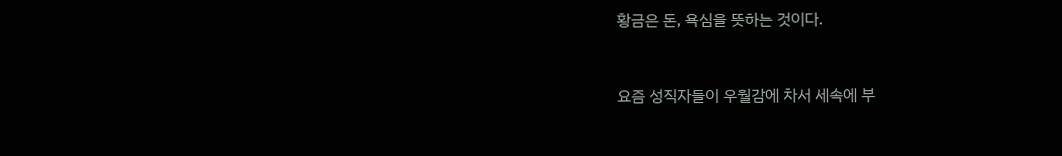황금은 돈, 욕심을 뜻하는 것이다.



요즘 성직자들이 우월감에 차서 세속에 부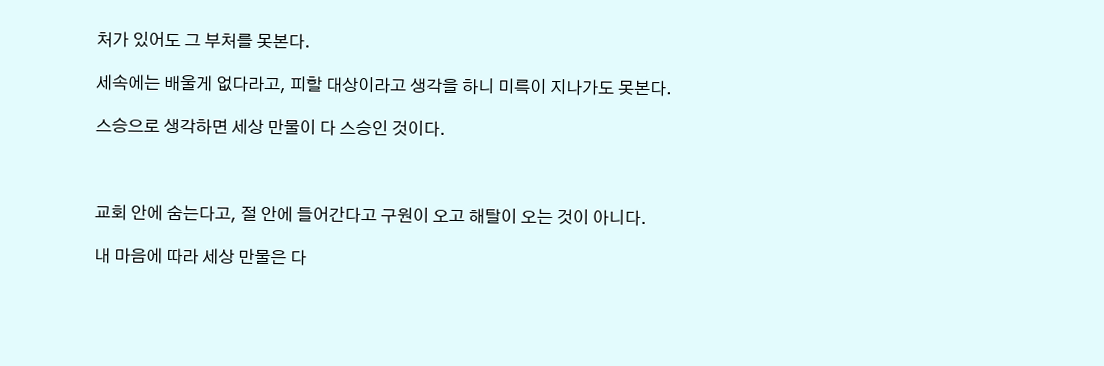처가 있어도 그 부처를 못본다.

세속에는 배울게 없다라고, 피할 대상이라고 생각을 하니 미륵이 지나가도 못본다.

스승으로 생각하면 세상 만물이 다 스승인 것이다.



교회 안에 숨는다고, 절 안에 들어간다고 구원이 오고 해탈이 오는 것이 아니다.

내 마음에 따라 세상 만물은 다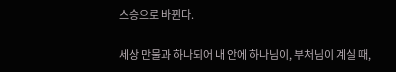스승으로 바뀐다.

세상 만물과 하나되어 내 안에 하나님이, 부처님이 계실 때,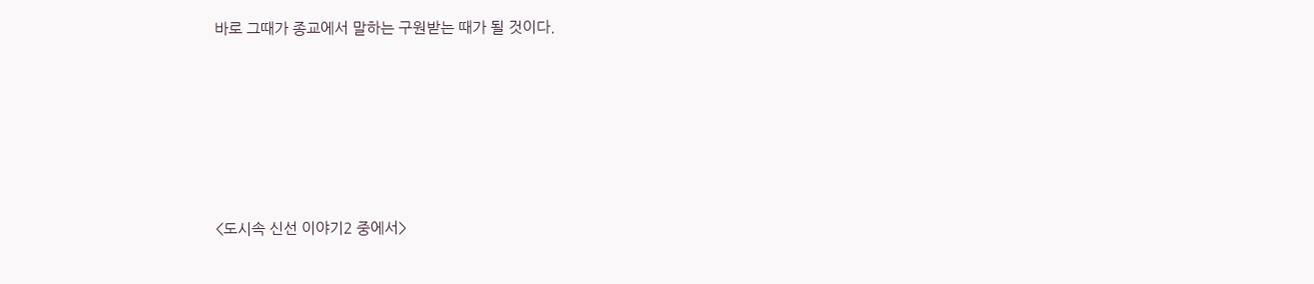바로 그때가 종교에서 말하는 구원받는 때가 될 것이다.









<도시속 신선 이야기2 중에서>